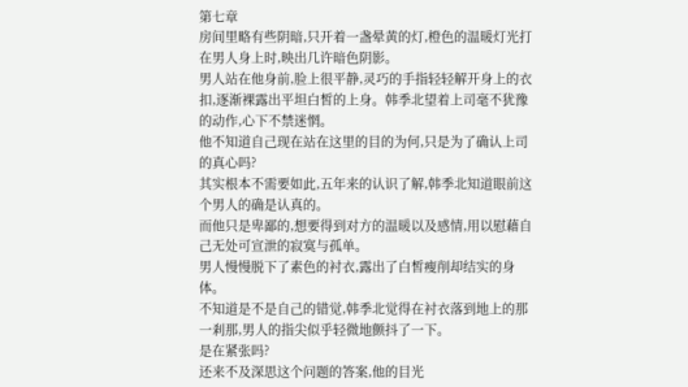第七章
房间里略有些阴暗,只开着一盏晕黄的灯,橙色的温暖灯光打在男人身上时,映出几许暗色阴影。
男人站在他身前,脸上很平静,灵巧的手指轻轻解开身上的衣扣,逐渐裸露出平坦白皙的上身。韩季北望着上司毫不犹豫的动作,心下不禁迷惘。
他不知道自己现在站在这里的目的为何,只是为了确认上司的真心吗?
其实根本不需要如此,五年来的认识了解,韩季北知道眼前这个男人的确是认真的。
而他只是卑鄙的,想要得到对方的温暖以及感情,用以慰藉自己无处可宣泄的寂寞与孤单。
男人慢慢脱下了素色的衬衣,露出了白皙瘦削却结实的身体。
不知道是不是自己的错觉,韩季北觉得在衬衣落到地上的那一剎那,男人的指尖似乎轻微地颤抖了一下。
是在紧张吗?
还来不及深思这个问题的答案,他的目光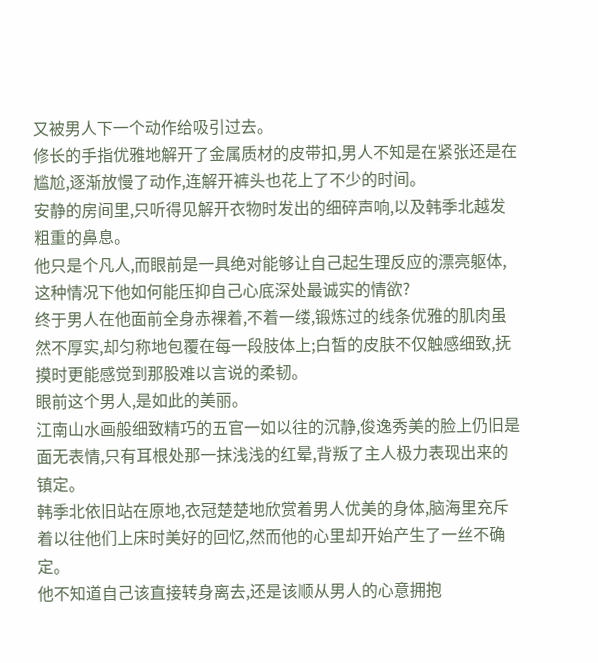又被男人下一个动作给吸引过去。
修长的手指优雅地解开了金属质材的皮带扣,男人不知是在紧张还是在尴尬,逐渐放慢了动作,连解开裤头也花上了不少的时间。
安静的房间里,只听得见解开衣物时发出的细碎声响,以及韩季北越发粗重的鼻息。
他只是个凡人,而眼前是一具绝对能够让自己起生理反应的漂亮躯体,这种情况下他如何能压抑自己心底深处最诚实的情欲?
终于男人在他面前全身赤裸着,不着一缕,锻炼过的线条优雅的肌肉虽然不厚实,却匀称地包覆在每一段肢体上;白皙的皮肤不仅触感细致,抚摸时更能感觉到那股难以言说的柔韧。
眼前这个男人,是如此的美丽。
江南山水画般细致精巧的五官一如以往的沉静,俊逸秀美的脸上仍旧是面无表情,只有耳根处那一抹浅浅的红晕,背叛了主人极力表现出来的镇定。
韩季北依旧站在原地,衣冠楚楚地欣赏着男人优美的身体,脑海里充斥着以往他们上床时美好的回忆,然而他的心里却开始产生了一丝不确定。
他不知道自己该直接转身离去,还是该顺从男人的心意拥抱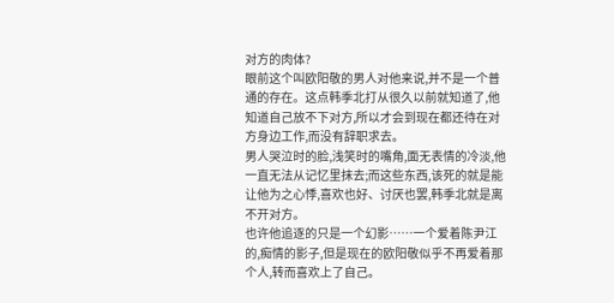对方的肉体?
眼前这个叫欧阳敬的男人对他来说,并不是一个普通的存在。这点韩季北打从很久以前就知道了,他知道自己放不下对方,所以才会到现在都还待在对方身边工作,而没有辞职求去。
男人哭泣时的脸,浅笑时的嘴角,面无表情的冷淡,他一直无法从记忆里抹去;而这些东西,该死的就是能让他为之心悸,喜欢也好、讨厌也罢,韩季北就是离不开对方。
也许他追逐的只是一个幻影……一个爱着陈尹江的,痴情的影子,但是现在的欧阳敬似乎不再爱着那个人,转而喜欢上了自己。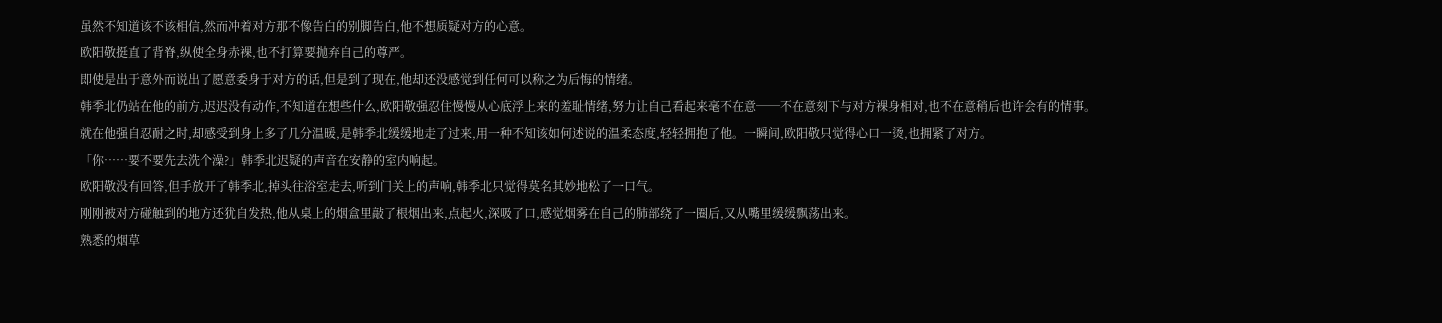虽然不知道该不该相信,然而冲着对方那不像告白的别脚告白,他不想质疑对方的心意。
欧阳敬挺直了背脊,纵使全身赤裸,也不打算要抛弃自己的尊严。
即使是出于意外而说出了愿意委身于对方的话,但是到了现在,他却还没感觉到任何可以称之为后悔的情绪。
韩季北仍站在他的前方,迟迟没有动作,不知道在想些什么,欧阳敬强忍住慢慢从心底浮上来的羞耻情绪,努力让自己看起来毫不在意──不在意刻下与对方裸身相对,也不在意稍后也许会有的情事。
就在他强自忍耐之时,却感受到身上多了几分温暖,是韩季北缓缓地走了过来,用一种不知该如何述说的温柔态度,轻轻拥抱了他。一瞬间,欧阳敬只觉得心口一烫,也拥紧了对方。
「你……要不要先去洗个澡?」韩季北迟疑的声音在安静的室内响起。
欧阳敬没有回答,但手放开了韩季北,掉头往浴室走去,听到门关上的声响,韩季北只觉得莫名其妙地松了一口气。
刚刚被对方碰触到的地方还犹自发热,他从桌上的烟盒里敲了根烟出来,点起火,深吸了口,感觉烟雾在自己的肺部绕了一圈后,又从嘴里缓缓飘荡出来。
熟悉的烟草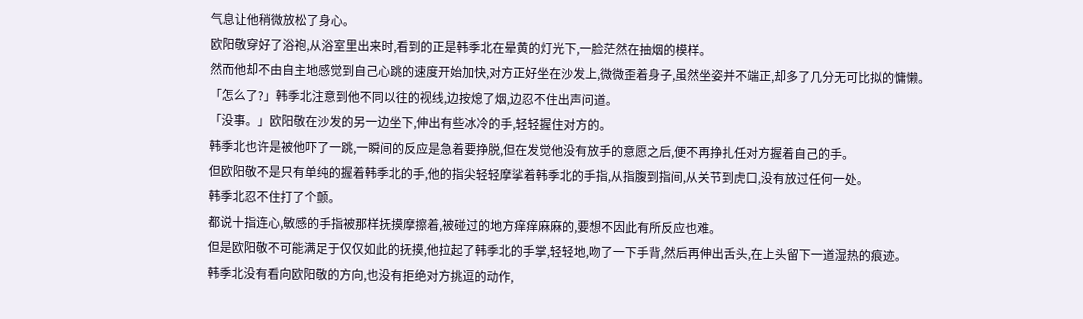气息让他稍微放松了身心。
欧阳敬穿好了浴袍,从浴室里出来时,看到的正是韩季北在晕黄的灯光下,一脸茫然在抽烟的模样。
然而他却不由自主地感觉到自己心跳的速度开始加快,对方正好坐在沙发上,微微歪着身子,虽然坐姿并不端正,却多了几分无可比拟的慵懒。
「怎么了?」韩季北注意到他不同以往的视线,边按熄了烟,边忍不住出声问道。
「没事。」欧阳敬在沙发的另一边坐下,伸出有些冰冷的手,轻轻握住对方的。
韩季北也许是被他吓了一跳,一瞬间的反应是急着要挣脱,但在发觉他没有放手的意愿之后,便不再挣扎任对方握着自己的手。
但欧阳敬不是只有单纯的握着韩季北的手,他的指尖轻轻摩挲着韩季北的手指,从指腹到指间,从关节到虎口,没有放过任何一处。
韩季北忍不住打了个颤。
都说十指连心,敏感的手指被那样抚摸摩擦着,被碰过的地方痒痒麻麻的,要想不因此有所反应也难。
但是欧阳敬不可能满足于仅仅如此的抚摸,他拉起了韩季北的手掌,轻轻地,吻了一下手背,然后再伸出舌头,在上头留下一道湿热的痕迹。
韩季北没有看向欧阳敬的方向,也没有拒绝对方挑逗的动作,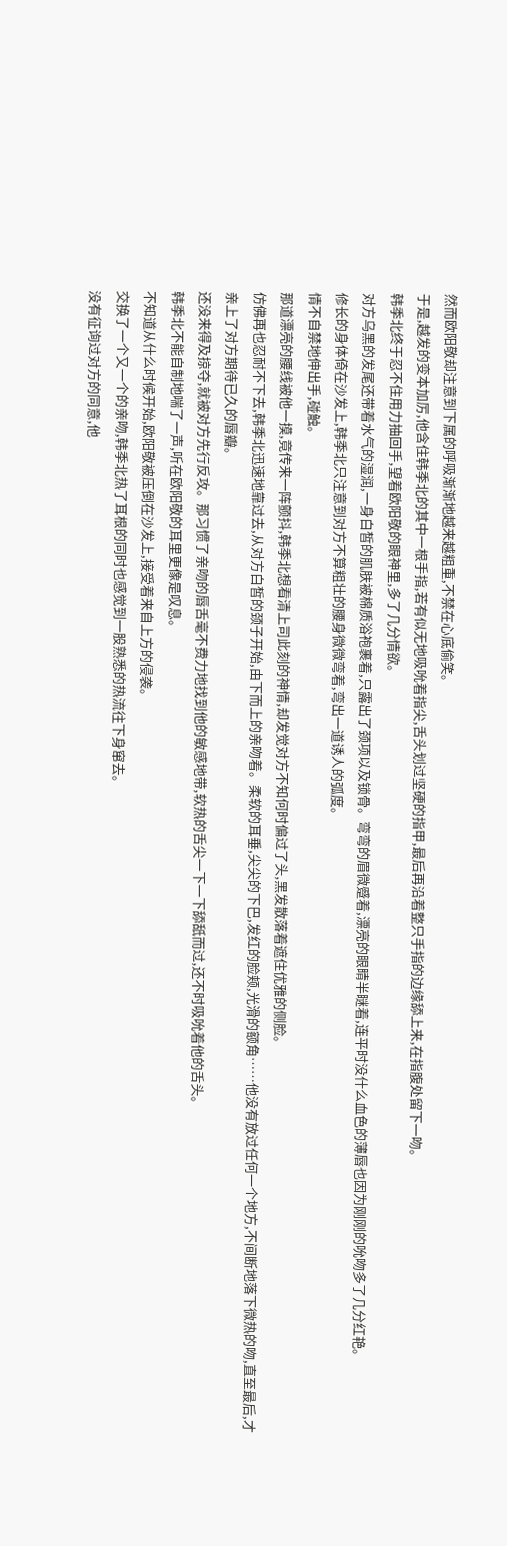然而欧阳敬却注意到下属的呼吸渐渐地越来越粗重,不禁在心底偷笑。
于是,越发的变本加厉,他含住韩季北的其中一根手指,若有似无地吸吮着指尖,舌头划过坚硬的指甲,最后再沿着整只手指的边缘舔上来,在指腹处留下一吻。
韩季北终于忍不住用力抽回手,望着欧阳敬的眼神里,多了几分情欲。
对方乌黑的发尾还带着水气的湿润,一身白皙的肌肤被棉质浴袍裹着,只露出了颈项以及锁骨。弯弯的眉微蹙着,漂亮的眼睛半瞇着,连平时没什么血色的薄唇也因为刚刚的吮吻多了几分红艳。
修长的身体倚在沙发上,韩季北只注意到对方不算粗壮的腰身微微弯着,弯出一道诱人的弧度。
情不自禁地伸出手,碰触。
那道漂亮的腰线被他一摸,竟传来一阵颤抖,韩季北想看清上司此刻的神情,却发觉对方不知何时偏过了头,黑发散落着遮住优雅的侧脸。
仿佛再也忍耐不下去,韩季北迅速地靠过去,从对方白皙的颈子开始,由下而上的亲吻着。柔软的耳垂,尖尖的下巴,发红的脸颊,光滑的额角……他没有放过任何一个地方,不间断地落下微热的吻,直至最后,才亲上了对方期待已久的唇瓣。
还没来得及掠夺,就被对方先行反攻。那习惯了亲吻的唇舌毫不费力地找到他的敏感地带,软热的舌尖一下一下舔舐而过,还不时吸吮着他的舌头。
韩季北不能自制地喘了一声,听在欧阳敬的耳里更像是叹息。
不知道从什么时候开始,欧阳敬被压倒在沙发上,接受着来自上方的侵袭。
交换了一个又一个的亲吻,韩季北热了耳根的同时也感觉到一股熟悉的热流往下身窜去。
没有征询过对方的同意,他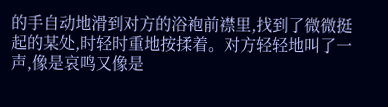的手自动地滑到对方的浴袍前襟里,找到了微微挺起的某处,时轻时重地按揉着。对方轻轻地叫了一声,像是哀鸣又像是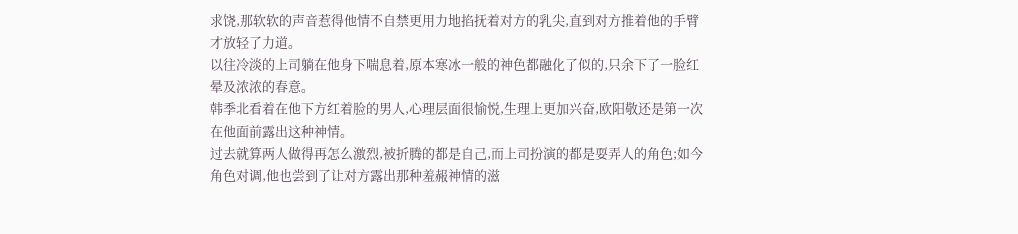求饶,那软软的声音惹得他情不自禁更用力地掐抚着对方的乳尖,直到对方推着他的手臂才放轻了力道。
以往冷淡的上司躺在他身下喘息着,原本寒冰一般的神色都融化了似的,只余下了一脸红晕及浓浓的春意。
韩季北看着在他下方红着脸的男人,心理层面很愉悦,生理上更加兴奋,欧阳敬还是第一次在他面前露出这种神情。
过去就算两人做得再怎么激烈,被折腾的都是自己,而上司扮演的都是耍弄人的角色;如今角色对调,他也尝到了让对方露出那种羞赧神情的滋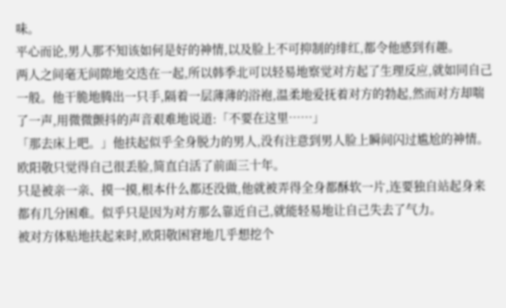味。
平心而论,男人那不知该如何是好的神情,以及脸上不可抑制的绯红,都令他感到有趣。
两人之间毫无间隙地交迭在一起,所以韩季北可以轻易地察觉对方起了生理反应,就如同自己一般。他干脆地腾出一只手,隔着一层薄薄的浴袍,温柔地爱抚着对方的勃起,然而对方却喘了一声,用微微颤抖的声音艰难地说道:「不要在这里……」
「那去床上吧。」他扶起似乎全身脱力的男人,没有注意到男人脸上瞬间闪过尴尬的神情。
欧阳敬只觉得自己很丢脸,简直白活了前面三十年。
只是被亲一亲、摸一摸,根本什么都还没做,他就被弄得全身都酥软一片,连要独自站起身来都有几分困难。似乎只是因为对方那么靠近自己,就能轻易地让自己失去了气力。
被对方体贴地扶起来时,欧阳敬困窘地几乎想挖个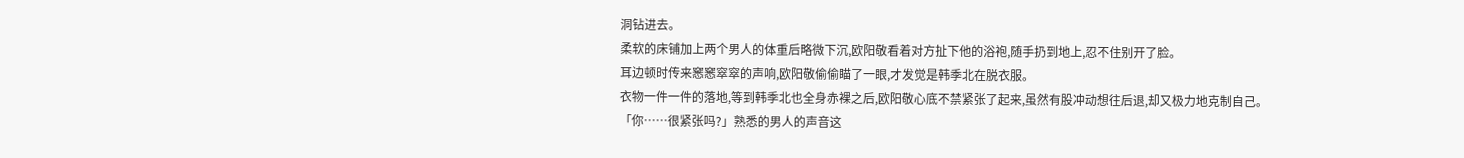洞钻进去。
柔软的床铺加上两个男人的体重后略微下沉,欧阳敬看着对方扯下他的浴袍,随手扔到地上,忍不住别开了脸。
耳边顿时传来窸窸窣窣的声响,欧阳敬偷偷瞄了一眼,才发觉是韩季北在脱衣服。
衣物一件一件的落地,等到韩季北也全身赤裸之后,欧阳敬心底不禁紧张了起来,虽然有股冲动想往后退,却又极力地克制自己。
「你……很紧张吗?」熟悉的男人的声音这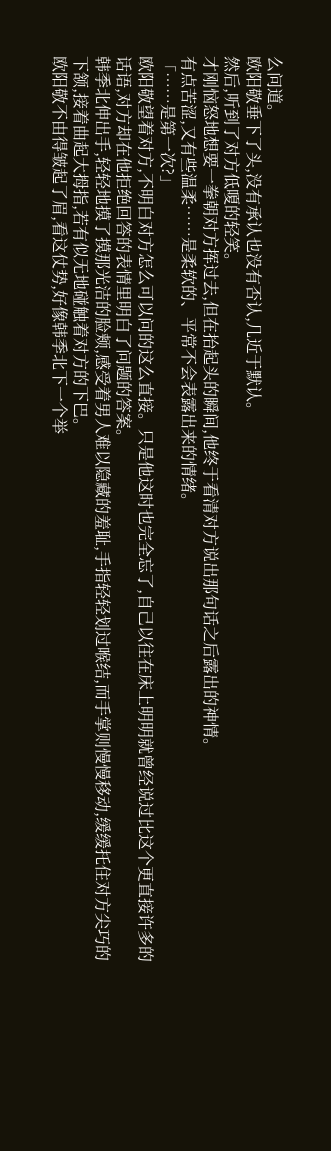么问道。
欧阳敬垂下了头,没有承认也没有否认,几近于默认。
然后,听到了对方低嗄的轻笑。
才刚恼怒地想要一拳朝对方挥过去,但在抬起头的瞬间,他终于看清对方说出那句话之后露出的神情。
有点苦涩,又有些温柔……是柔软的、平常不会表露出来的情绪。
「……是第一次?」
欧阳敬望着对方,不明白对方怎么可以问的这么直接。只是他这时也完全忘了,自己以往在床上明明就曾经说过比这个更直接许多的话语,对方却在他拒绝回答的表情里明白了问题的答案。
韩季北伸出手,轻轻地摸了摸那光洁的脸颊,感受着男人难以隐藏的羞耻,手指轻轻划过喉结,而手掌则慢慢移动,缓缓托住对方尖巧的下颔,接着曲起大拇指,若有似无地碰触着对方的下巴。
欧阳敬不由得皱起了眉,看这仗势,好像韩季北下一个举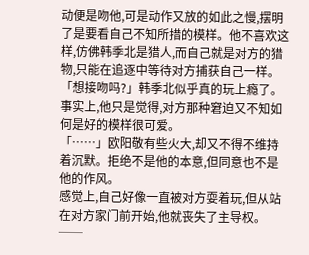动便是吻他,可是动作又放的如此之慢,摆明了是要看自己不知所措的模样。他不喜欢这样,仿佛韩季北是猎人,而自己就是对方的猎物,只能在追逐中等待对方捕获自己一样。
「想接吻吗?」韩季北似乎真的玩上瘾了。
事实上,他只是觉得,对方那种窘迫又不知如何是好的模样很可爱。
「……」欧阳敬有些火大,却又不得不维持着沉默。拒绝不是他的本意,但同意也不是他的作风。
感觉上,自己好像一直被对方耍着玩,但从站在对方家门前开始,他就丧失了主导权。
──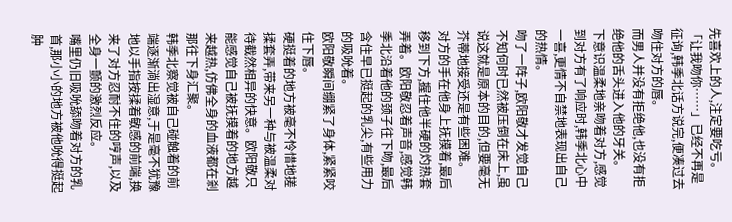先喜欢上的人,注定要吃亏。
「让我吻你……」已经不再是征询,韩季北话方说完,便凑过去吻住对方的唇。
而男人并没有拒绝他,也没有拒绝他的舌头进入他的牙关。
下意识温柔地亲吻着对方,感觉到对方有了响应时,韩季北心中一喜,更情不自禁地表现出自己的热情。
吻了一阵子,欧阳敬才发觉自己不知何时已然被压倒在床上,虽说这就是原本的目的,但要毫无芥蒂地接受还是有些困难。
对方的手在他身上抚摸着,最后移到下方,握住他半硬的灼热套弄着。欧阳敬忍着声音,感觉韩季北沿着他的颈子往下吻,最后含住早已挺起的乳尖,有些用力的吸吮着。
欧阳敬瞬间绷紧了身体,紧紧咬住下唇。
硬挺着的地方被毫不怜惜地搓揉套弄,带来另一种与被温柔对待截然相异的快意。欧阳敬只能感觉自己被抚摸着的地方越来越热,仿佛全身的血液都在剎那往下身汇聚。
韩季北察觉被自己碰触着的前端逐渐淌出湿意,于是毫不犹豫地以手指按揉着敏感的前端,换来了对方忍耐不住的哼声,以及全身一颤的激烈反应。
嘴里仍旧吸吮舔吻着对方的乳首,那小小的地方被他吮得挺起肿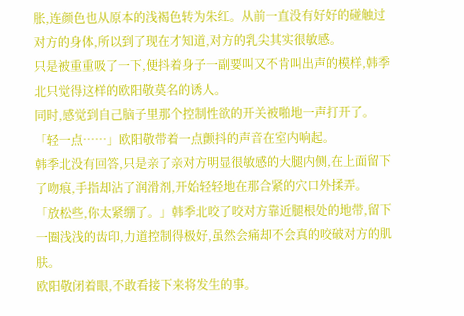胀,连颜色也从原本的浅褐色转为朱红。从前一直没有好好的碰触过对方的身体,所以到了现在才知道,对方的乳尖其实很敏感。
只是被重重吸了一下,便抖着身子一副要叫又不肯叫出声的模样,韩季北只觉得这样的欧阳敬莫名的诱人。
同时,感觉到自己脑子里那个控制性欲的开关被啪地一声打开了。
「轻一点……」欧阳敬带着一点颤抖的声音在室内响起。
韩季北没有回答,只是亲了亲对方明显很敏感的大腿内侧,在上面留下了吻痕,手指却沾了润滑剂,开始轻轻地在那合紧的穴口外揉弄。
「放松些,你太紧绷了。」韩季北咬了咬对方靠近腿根处的地带,留下一圈浅浅的齿印,力道控制得极好,虽然会痛却不会真的咬破对方的肌肤。
欧阳敬闭着眼,不敢看接下来将发生的事。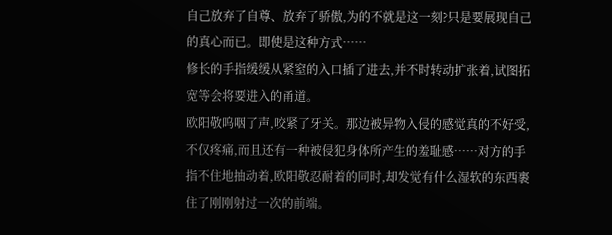自己放弃了自尊、放弃了骄傲,为的不就是这一刻?只是要展现自己的真心而已。即使是这种方式……
修长的手指缓缓从紧窒的入口插了进去,并不时转动扩张着,试图拓宽等会将要进入的甬道。
欧阳敬呜咽了声,咬紧了牙关。那边被异物入侵的感觉真的不好受,不仅疼痛,而且还有一种被侵犯身体所产生的羞耻感……对方的手指不住地抽动着,欧阳敬忍耐着的同时,却发觉有什么湿软的东西裹住了刚刚射过一次的前端。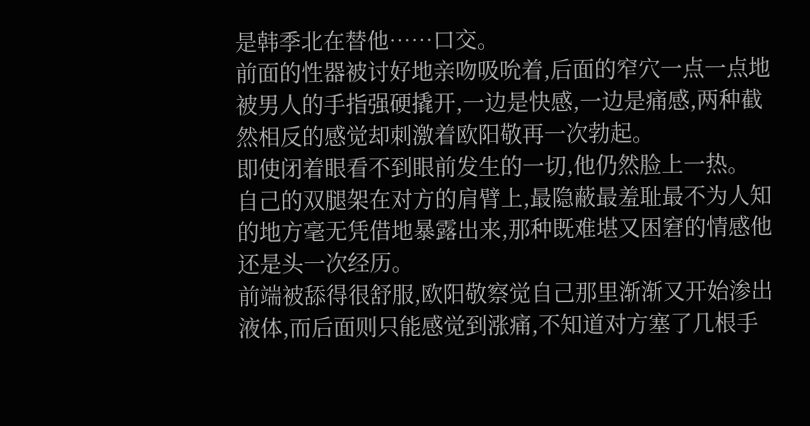是韩季北在替他……口交。
前面的性器被讨好地亲吻吸吮着,后面的窄穴一点一点地被男人的手指强硬撬开,一边是快感,一边是痛感,两种截然相反的感觉却刺激着欧阳敬再一次勃起。
即使闭着眼看不到眼前发生的一切,他仍然脸上一热。
自己的双腿架在对方的肩臂上,最隐蔽最羞耻最不为人知的地方毫无凭借地暴露出来,那种既难堪又困窘的情感他还是头一次经历。
前端被舔得很舒服,欧阳敬察觉自己那里渐渐又开始渗出液体,而后面则只能感觉到涨痛,不知道对方塞了几根手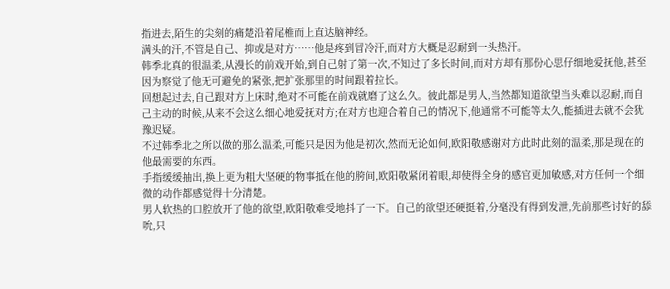指进去,陌生的尖刻的痛楚沿着尾椎而上直达脑神经。
满头的汗,不管是自己、抑或是对方……他是疼到冒冷汗,而对方大概是忍耐到一头热汗。
韩季北真的很温柔,从漫长的前戏开始,到自己射了第一次,不知过了多长时间,而对方却有那份心思仔细地爱抚他,甚至因为察觉了他无可避免的紧张,把扩张那里的时间跟着拉长。
回想起过去,自己跟对方上床时,绝对不可能在前戏就磨了这么久。彼此都是男人,当然都知道欲望当头难以忍耐,而自己主动的时候,从来不会这么细心地爱抚对方;在对方也迎合着自己的情况下,他通常不可能等太久,能插进去就不会犹豫迟疑。
不过韩季北之所以做的那么温柔,可能只是因为他是初次,然而无论如何,欧阳敬感谢对方此时此刻的温柔,那是现在的他最需要的东西。
手指缓缓抽出,换上更为粗大坚硬的物事抵在他的胯间,欧阳敬紧闭着眼,却使得全身的感官更加敏感,对方任何一个细微的动作都感觉得十分清楚。
男人软热的口腔放开了他的欲望,欧阳敬难受地抖了一下。自己的欲望还硬挺着,分毫没有得到发泄,先前那些讨好的舔吮,只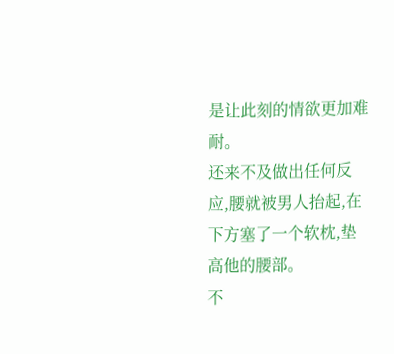是让此刻的情欲更加难耐。
还来不及做出任何反应,腰就被男人抬起,在下方塞了一个软枕,垫高他的腰部。
不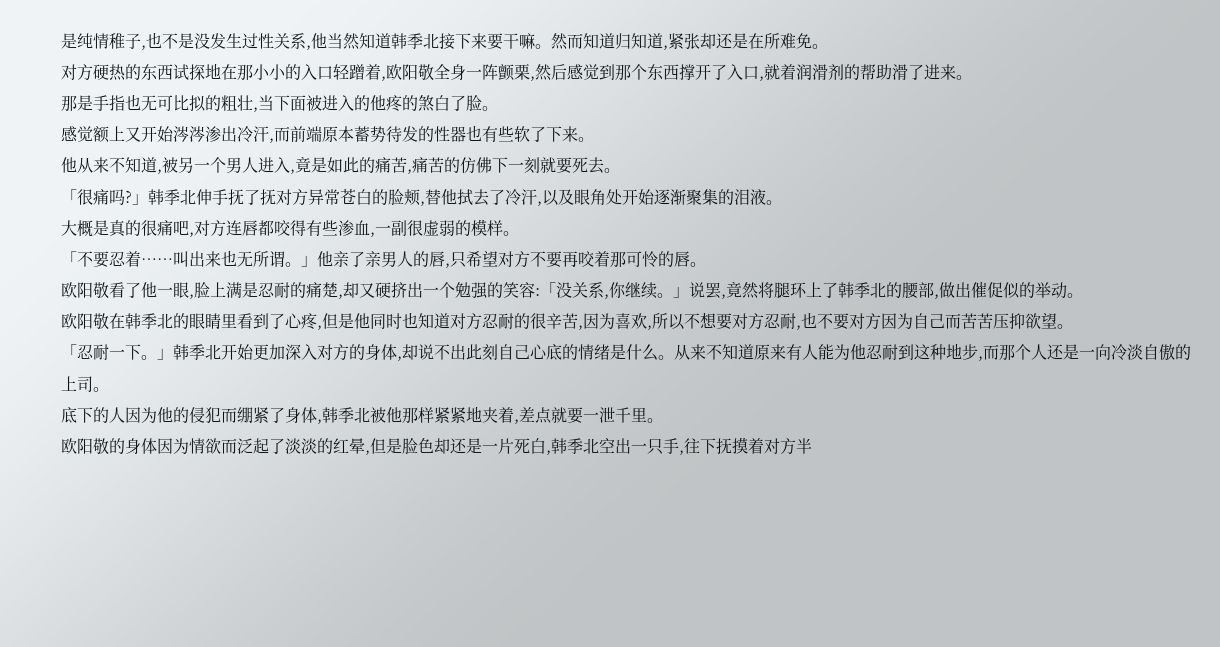是纯情稚子,也不是没发生过性关系,他当然知道韩季北接下来要干嘛。然而知道归知道,紧张却还是在所难免。
对方硬热的东西试探地在那小小的入口轻蹭着,欧阳敬全身一阵颤栗,然后感觉到那个东西撑开了入口,就着润滑剂的帮助滑了进来。
那是手指也无可比拟的粗壮,当下面被进入的他疼的煞白了脸。
感觉额上又开始涔涔渗出冷汗,而前端原本蓄势待发的性器也有些软了下来。
他从来不知道,被另一个男人进入,竟是如此的痛苦,痛苦的仿佛下一刻就要死去。
「很痛吗?」韩季北伸手抚了抚对方异常苍白的脸颊,替他拭去了冷汗,以及眼角处开始逐渐聚集的泪液。
大概是真的很痛吧,对方连唇都咬得有些渗血,一副很虚弱的模样。
「不要忍着……叫出来也无所谓。」他亲了亲男人的唇,只希望对方不要再咬着那可怜的唇。
欧阳敬看了他一眼,脸上满是忍耐的痛楚,却又硬挤出一个勉强的笑容:「没关系,你继续。」说罢,竟然将腿环上了韩季北的腰部,做出催促似的举动。
欧阳敬在韩季北的眼睛里看到了心疼,但是他同时也知道对方忍耐的很辛苦,因为喜欢,所以不想要对方忍耐,也不要对方因为自己而苦苦压抑欲望。
「忍耐一下。」韩季北开始更加深入对方的身体,却说不出此刻自己心底的情绪是什么。从来不知道原来有人能为他忍耐到这种地步,而那个人还是一向冷淡自傲的上司。
底下的人因为他的侵犯而绷紧了身体,韩季北被他那样紧紧地夹着,差点就要一泄千里。
欧阳敬的身体因为情欲而泛起了淡淡的红晕,但是脸色却还是一片死白,韩季北空出一只手,往下抚摸着对方半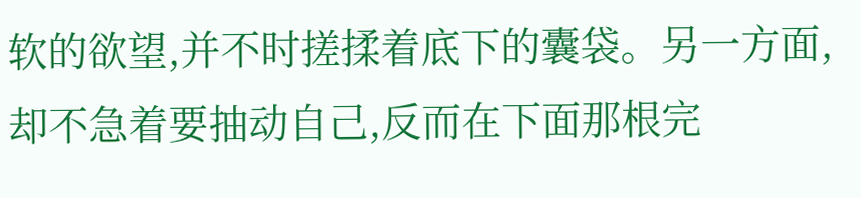软的欲望,并不时搓揉着底下的囊袋。另一方面,却不急着要抽动自己,反而在下面那根完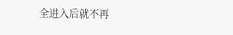全进入后就不再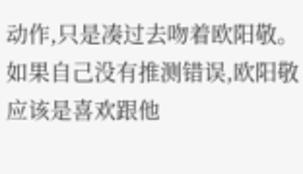动作,只是凑过去吻着欧阳敬。
如果自己没有推测错误,欧阳敬应该是喜欢跟他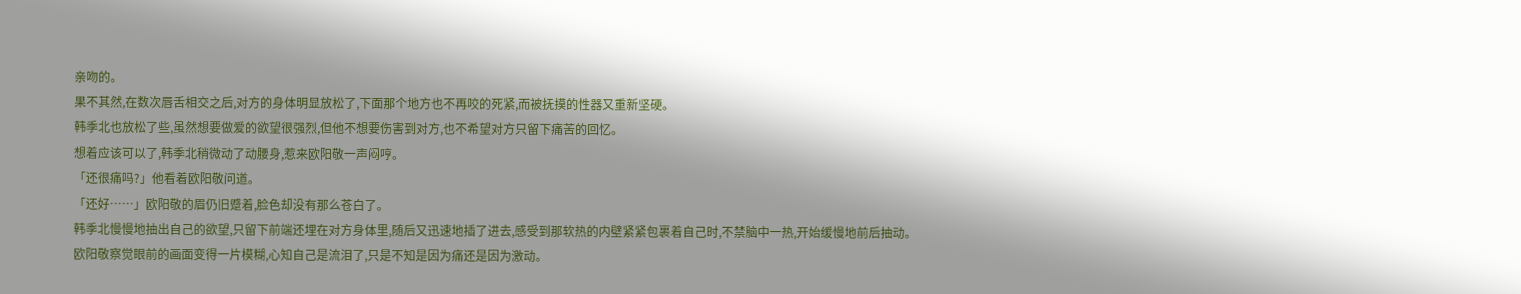亲吻的。
果不其然,在数次唇舌相交之后,对方的身体明显放松了,下面那个地方也不再咬的死紧,而被抚摸的性器又重新坚硬。
韩季北也放松了些,虽然想要做爱的欲望很强烈,但他不想要伤害到对方,也不希望对方只留下痛苦的回忆。
想着应该可以了,韩季北稍微动了动腰身,惹来欧阳敬一声闷哼。
「还很痛吗?」他看着欧阳敬问道。
「还好……」欧阳敬的眉仍旧蹙着,脸色却没有那么苍白了。
韩季北慢慢地抽出自己的欲望,只留下前端还埋在对方身体里,随后又迅速地插了进去,感受到那软热的内壁紧紧包裹着自己时,不禁脑中一热,开始缓慢地前后抽动。
欧阳敬察觉眼前的画面变得一片模糊,心知自己是流泪了,只是不知是因为痛还是因为激动。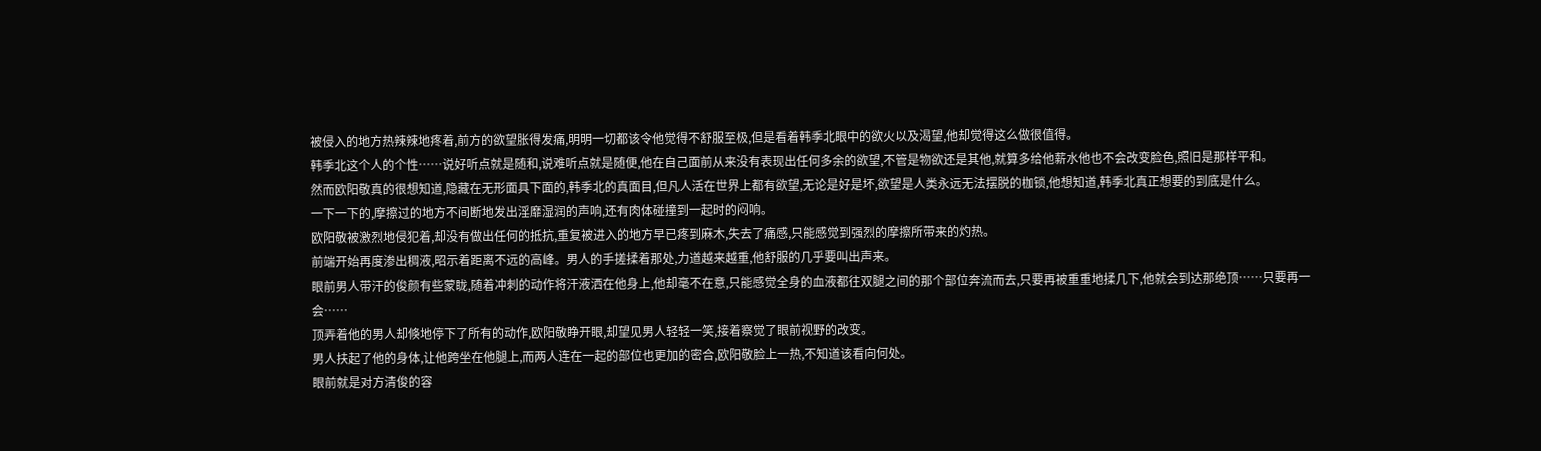被侵入的地方热辣辣地疼着,前方的欲望胀得发痛,明明一切都该令他觉得不舒服至极,但是看着韩季北眼中的欲火以及渴望,他却觉得这么做很值得。
韩季北这个人的个性……说好听点就是随和,说难听点就是随便,他在自己面前从来没有表现出任何多余的欲望,不管是物欲还是其他,就算多给他薪水他也不会改变脸色,照旧是那样平和。
然而欧阳敬真的很想知道,隐藏在无形面具下面的,韩季北的真面目,但凡人活在世界上都有欲望,无论是好是坏,欲望是人类永远无法摆脱的枷锁,他想知道,韩季北真正想要的到底是什么。
一下一下的,摩擦过的地方不间断地发出淫靡湿润的声响,还有肉体碰撞到一起时的闷响。
欧阳敬被激烈地侵犯着,却没有做出任何的抵抗,重复被进入的地方早已疼到麻木,失去了痛感,只能感觉到强烈的摩擦所带来的灼热。
前端开始再度渗出稠液,昭示着距离不远的高峰。男人的手搓揉着那处,力道越来越重,他舒服的几乎要叫出声来。
眼前男人带汗的俊颜有些蒙眬,随着冲刺的动作将汗液洒在他身上,他却毫不在意,只能感觉全身的血液都往双腿之间的那个部位奔流而去,只要再被重重地揉几下,他就会到达那绝顶……只要再一会……
顶弄着他的男人却倏地停下了所有的动作,欧阳敬睁开眼,却望见男人轻轻一笑,接着察觉了眼前视野的改变。
男人扶起了他的身体,让他跨坐在他腿上,而两人连在一起的部位也更加的密合,欧阳敬脸上一热,不知道该看向何处。
眼前就是对方清俊的容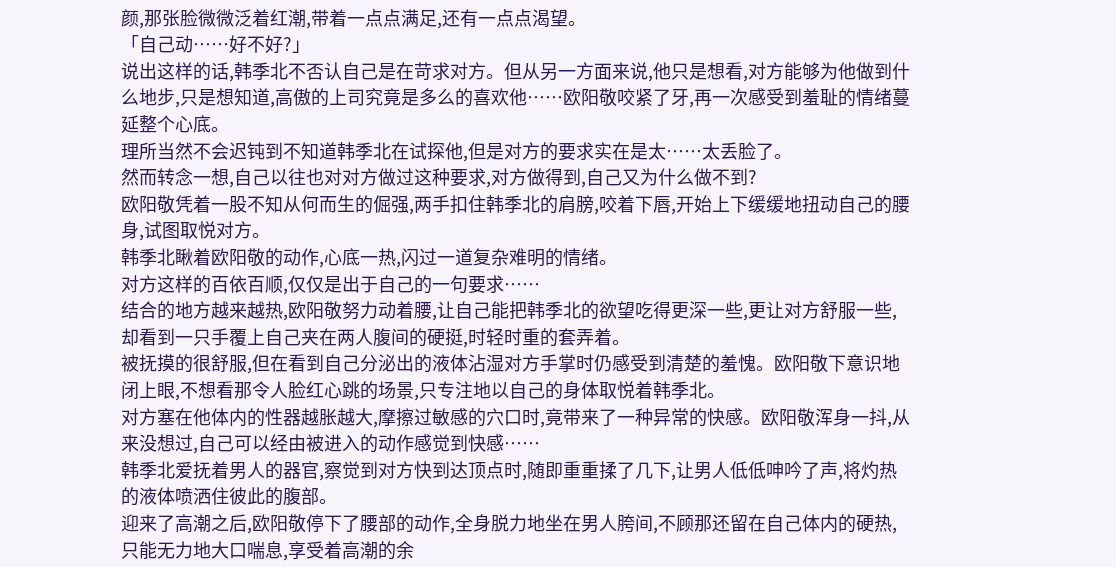颜,那张脸微微泛着红潮,带着一点点满足,还有一点点渴望。
「自己动……好不好?」
说出这样的话,韩季北不否认自己是在苛求对方。但从另一方面来说,他只是想看,对方能够为他做到什么地步,只是想知道,高傲的上司究竟是多么的喜欢他……欧阳敬咬紧了牙,再一次感受到羞耻的情绪蔓延整个心底。
理所当然不会迟钝到不知道韩季北在试探他,但是对方的要求实在是太……太丢脸了。
然而转念一想,自己以往也对对方做过这种要求,对方做得到,自己又为什么做不到?
欧阳敬凭着一股不知从何而生的倔强,两手扣住韩季北的肩膀,咬着下唇,开始上下缓缓地扭动自己的腰身,试图取悦对方。
韩季北瞅着欧阳敬的动作,心底一热,闪过一道复杂难明的情绪。
对方这样的百依百顺,仅仅是出于自己的一句要求……
结合的地方越来越热,欧阳敬努力动着腰,让自己能把韩季北的欲望吃得更深一些,更让对方舒服一些,却看到一只手覆上自己夹在两人腹间的硬挺,时轻时重的套弄着。
被抚摸的很舒服,但在看到自己分泌出的液体沾湿对方手掌时仍感受到清楚的羞愧。欧阳敬下意识地闭上眼,不想看那令人脸红心跳的场景,只专注地以自己的身体取悦着韩季北。
对方塞在他体内的性器越胀越大,摩擦过敏感的穴口时,竟带来了一种异常的快感。欧阳敬浑身一抖,从来没想过,自己可以经由被进入的动作感觉到快感……
韩季北爱抚着男人的器官,察觉到对方快到达顶点时,随即重重揉了几下,让男人低低呻吟了声,将灼热的液体喷洒住彼此的腹部。
迎来了高潮之后,欧阳敬停下了腰部的动作,全身脱力地坐在男人胯间,不顾那还留在自己体内的硬热,只能无力地大口喘息,享受着高潮的余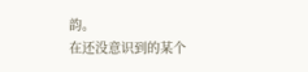韵。
在还没意识到的某个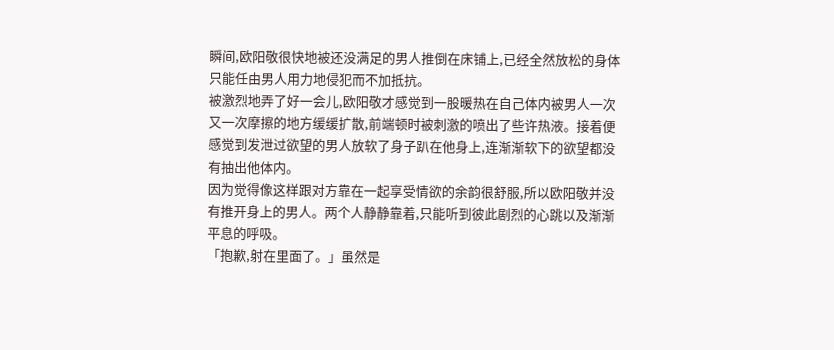瞬间,欧阳敬很快地被还没满足的男人推倒在床铺上,已经全然放松的身体只能任由男人用力地侵犯而不加抵抗。
被激烈地弄了好一会儿,欧阳敬才感觉到一股暖热在自己体内被男人一次又一次摩擦的地方缓缓扩散,前端顿时被刺激的喷出了些许热液。接着便感觉到发泄过欲望的男人放软了身子趴在他身上,连渐渐软下的欲望都没有抽出他体内。
因为觉得像这样跟对方靠在一起享受情欲的余韵很舒服,所以欧阳敬并没有推开身上的男人。两个人静静靠着,只能听到彼此剧烈的心跳以及渐渐平息的呼吸。
「抱歉,射在里面了。」虽然是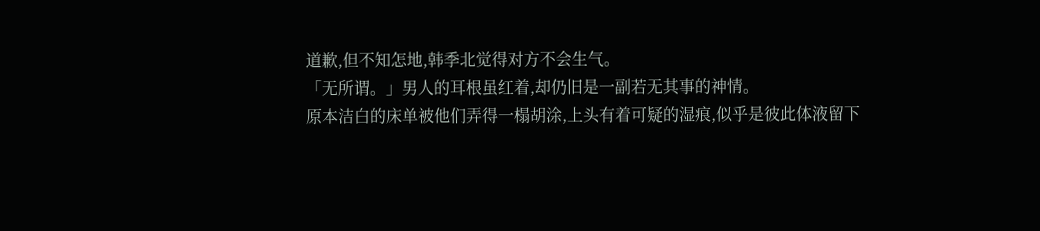道歉,但不知怎地,韩季北觉得对方不会生气。
「无所谓。」男人的耳根虽红着,却仍旧是一副若无其事的神情。
原本洁白的床单被他们弄得一榻胡涂,上头有着可疑的湿痕,似乎是彼此体液留下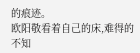的痕迹。
欧阳敬看着自己的床,难得的不知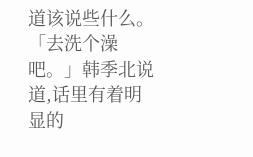道该说些什么。
「去洗个澡吧。」韩季北说道,话里有着明显的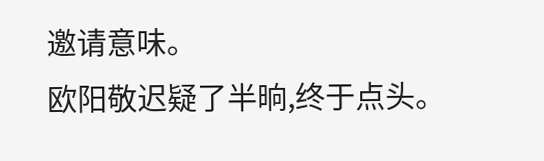邀请意味。
欧阳敬迟疑了半晌,终于点头。